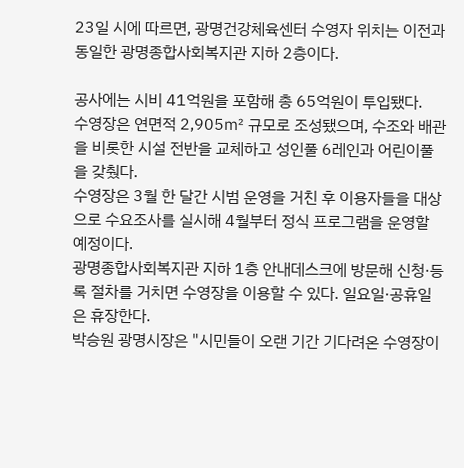23일 시에 따르면, 광명건강체육센터 수영자 위치는 이전과 동일한 광명종합사회복지관 지하 2층이다.

공사에는 시비 41억원을 포함해 총 65억원이 투입됐다.
수영장은 연면적 2,905㎡ 규모로 조성됐으며, 수조와 배관을 비롯한 시설 전반을 교체하고 성인풀 6레인과 어린이풀을 갖췄다.
수영장은 3월 한 달간 시범 운영을 거친 후 이용자들을 대상으로 수요조사를 실시해 4월부터 정식 프로그램을 운영할 예정이다.
광명종합사회복지관 지하 1층 안내데스크에 방문해 신청·등록 절차를 거치면 수영장을 이용할 수 있다. 일요일·공휴일은 휴장한다.
박승원 광명시장은 "시민들이 오랜 기간 기다려온 수영장이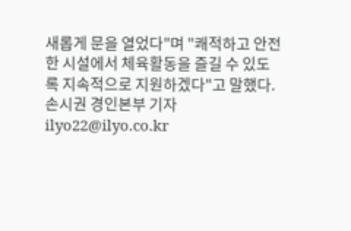새롭게 문을 열었다"며 "쾌적하고 안전한 시설에서 체육활동을 즐길 수 있도록 지속적으로 지원하겠다"고 말했다.
손시권 경인본부 기자 ilyo22@ilyo.co.kr